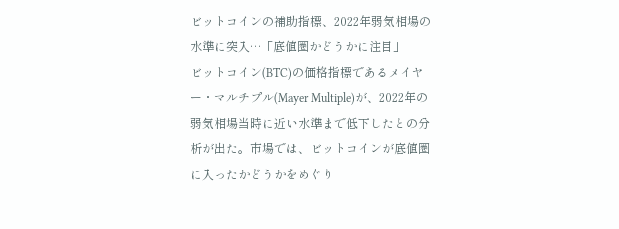ビットコインの補助指標、2022年弱気相場の水準に突入…「底値圏かどうかに注目」
ビットコイン(BTC)の価格指標であるメイヤー・マルチプル(Mayer Multiple)が、2022年の弱気相場当時に近い水準まで低下したとの分析が出た。市場では、ビットコインが底値圏に入ったかどうかをめぐり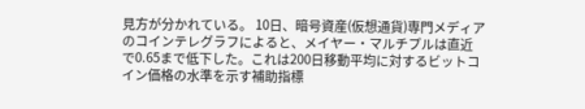見方が分かれている。 10日、暗号資産(仮想通貨)専門メディアのコインテレグラフによると、メイヤー・マルチプルは直近で0.65まで低下した。これは200日移動平均に対するビットコイン価格の水準を示す補助指標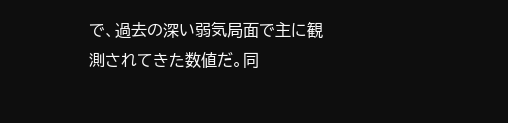で、過去の深い弱気局面で主に観測されてきた数値だ。同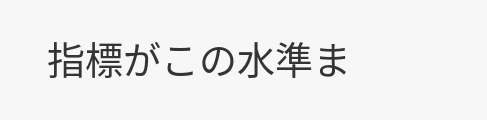指標がこの水準ま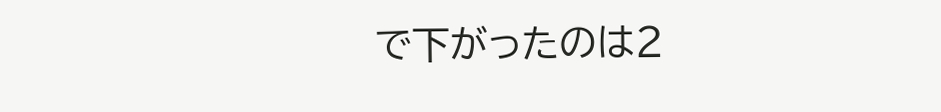で下がったのは2